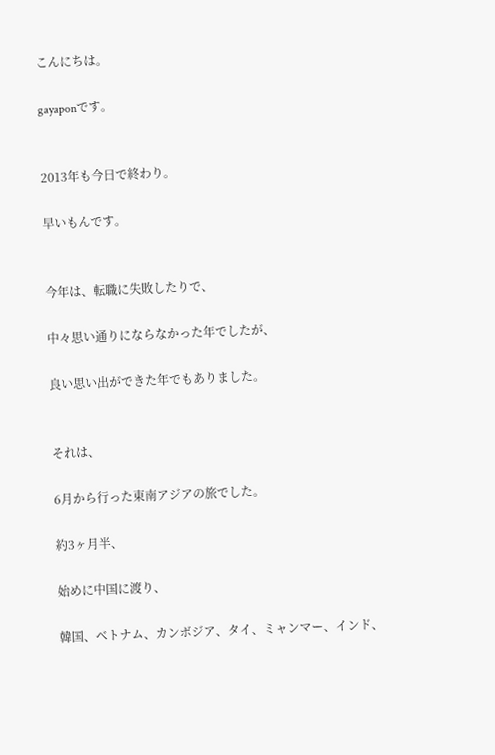こんにちは。

gayaponです。


2013年も今日で終わり。

早いもんです。


今年は、転職に失敗したりで、

中々思い通りにならなかった年でしたが、

良い思い出ができた年でもありました。


それは、

6月から行った東南アジアの旅でした。

約3ヶ月半、

始めに中国に渡り、

韓国、ベトナム、カンボジア、タイ、ミャンマー、インド、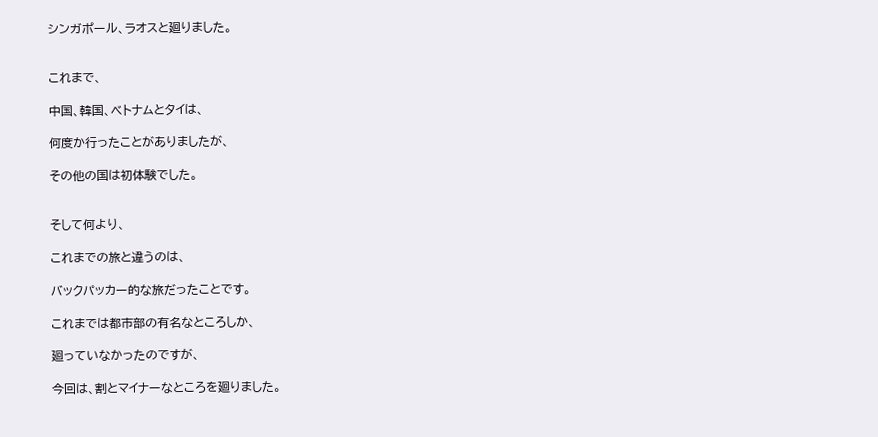シンガポール、ラオスと廻りました。


これまで、

中国、韓国、ベトナムとタイは、

何度か行ったことがありましたが、

その他の国は初体験でした。


そして何より、

これまでの旅と違うのは、

バックパッカー的な旅だったことです。

これまでは都市部の有名なところしか、

廻っていなかったのですが、

今回は、割とマイナーなところを廻りました。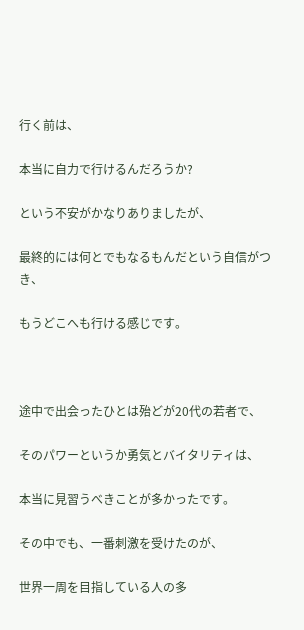行く前は、

本当に自力で行けるんだろうか?

という不安がかなりありましたが、

最終的には何とでもなるもんだという自信がつき、

もうどこへも行ける感じです。



途中で出会ったひとは殆どが20代の若者で、

そのパワーというか勇気とバイタリティは、

本当に見習うべきことが多かったです。

その中でも、一番刺激を受けたのが、

世界一周を目指している人の多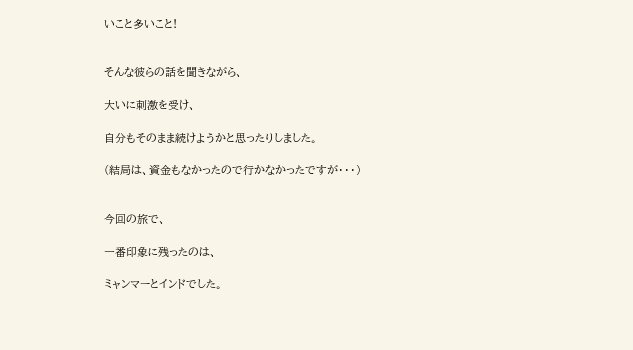いこと多いこと!


そんな彼らの話を聞きながら、

大いに刺激を受け、

自分もそのまま続けようかと思ったりしました。

(結局は、資金もなかったので行かなかったですが・・・)


今回の旅で、

一番印象に残ったのは、

ミャンマーとインドでした。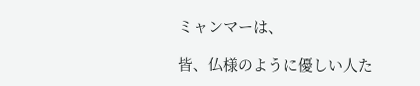ミャンマーは、

皆、仏様のように優しい人た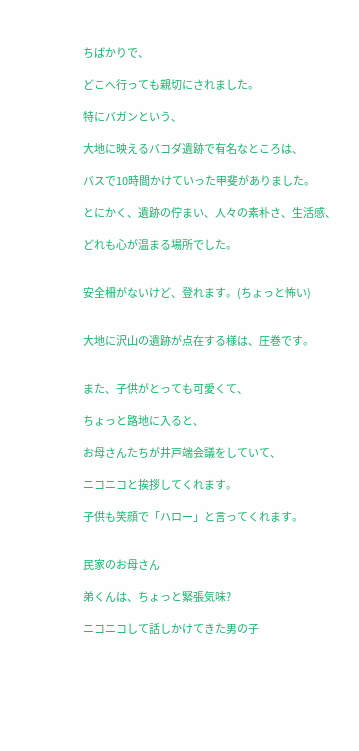ちばかりで、

どこへ行っても親切にされました。

特にバガンという、

大地に映えるバコダ遺跡で有名なところは、

バスで10時間かけていった甲斐がありました。

とにかく、遺跡の佇まい、人々の素朴さ、生活感、

どれも心が温まる場所でした。


安全柵がないけど、登れます。(ちょっと怖い)


大地に沢山の遺跡が点在する様は、圧巻です。


また、子供がとっても可愛くて、

ちょっと路地に入ると、

お母さんたちが井戸端会議をしていて、

ニコニコと挨拶してくれます。

子供も笑顔で「ハロー」と言ってくれます。


民家のお母さん

弟くんは、ちょっと緊張気味?

ニコニコして話しかけてきた男の子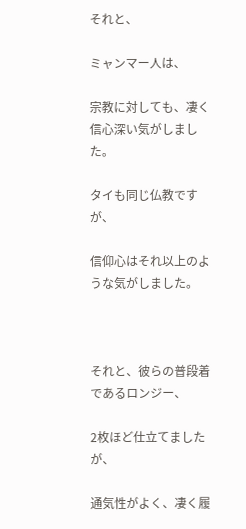それと、

ミャンマー人は、

宗教に対しても、凄く信心深い気がしました。

タイも同じ仏教ですが、

信仰心はそれ以上のような気がしました。



それと、彼らの普段着であるロンジー、

2枚ほど仕立てましたが、

通気性がよく、凄く履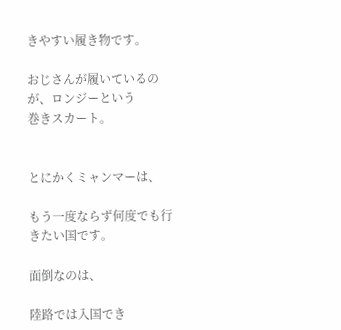きやすい履き物です。

おじさんが履いているのが、ロンジーという
巻きスカート。


とにかくミャンマーは、

もう一度ならず何度でも行きたい国です。

面倒なのは、

陸路では入国でき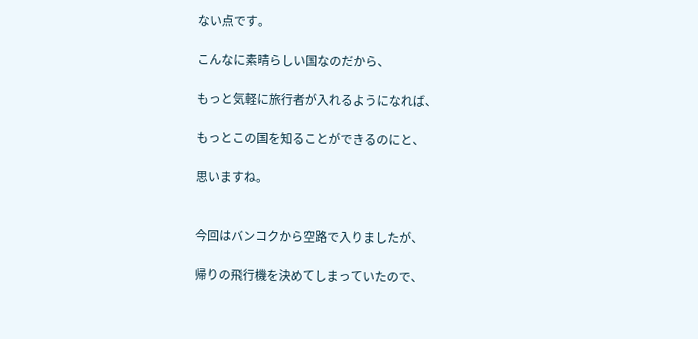ない点です。

こんなに素晴らしい国なのだから、

もっと気軽に旅行者が入れるようになれば、

もっとこの国を知ることができるのにと、

思いますね。


今回はバンコクから空路で入りましたが、

帰りの飛行機を決めてしまっていたので、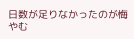日数が足りなかったのが悔やむ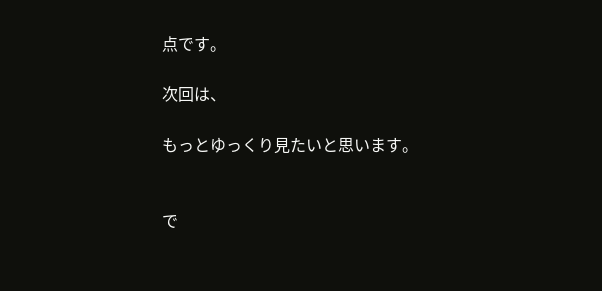点です。

次回は、

もっとゆっくり見たいと思います。


で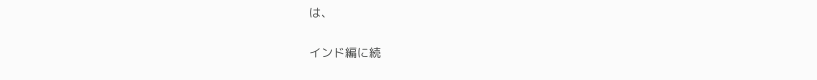は、

インド編に続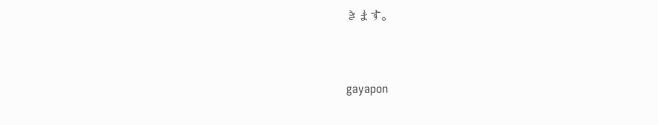きます。


gayapon